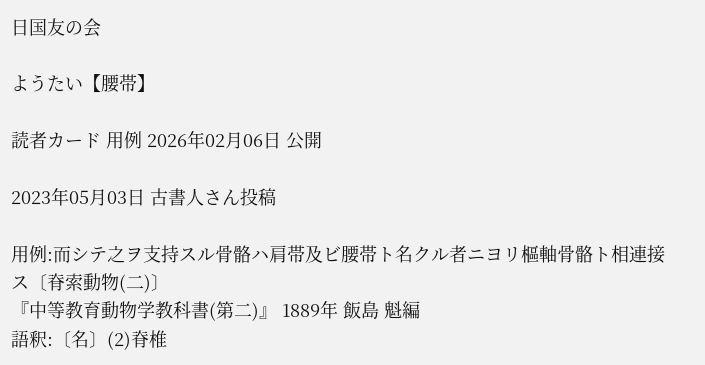日国友の会

ようたい【腰帯】

読者カード 用例 2026年02月06日 公開

2023年05月03日 古書人さん投稿

用例:而シテ之ヲ支持スル骨骼ハ肩帯及ビ腰帯ト名クル者ニヨリ樞軸骨骼ト相連接ス〔脊索動物(二)〕
『中等教育動物学教科書(第二)』 1889年 飯島 魁編
語釈:〔名〕(2)脊椎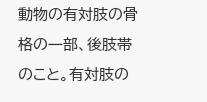動物の有対肢の骨格の一部、後肢帯のこと。有対肢の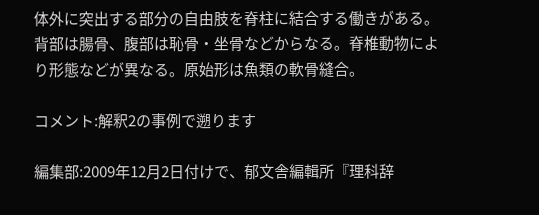体外に突出する部分の自由肢を脊柱に結合する働きがある。背部は腸骨、腹部は恥骨・坐骨などからなる。脊椎動物により形態などが異なる。原始形は魚類の軟骨縫合。

コメント:解釈2の事例で遡ります

編集部:2009年12月2日付けで、郁文舎編輯所『理科辞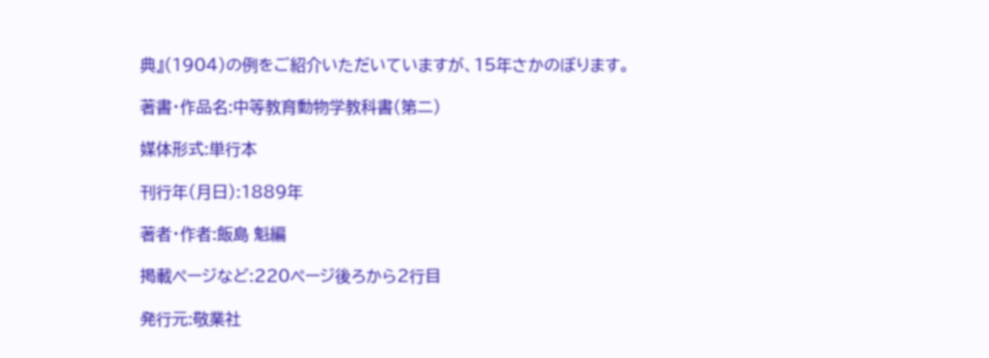典』(1904)の例をご紹介いただいていますが、15年さかのぼります。

著書・作品名:中等教育動物学教科書(第二)

媒体形式:単行本

刊行年(月日):1889年

著者・作者:飯島 魁編

掲載ページなど:220ページ後ろから2行目

発行元:敬業社